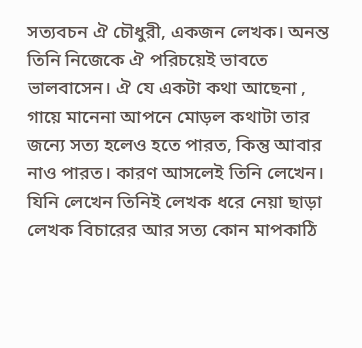সত্যবচন ঐ চৌধুরী, একজন লেখক। অনন্ত তিনি নিজেকে ঐ পরিচয়েই ভাবতে ভালবাসেন। ঐ যে একটা কথা আছেনা , গায়ে মানেনা আপনে মোড়ল কথাটা তার জন্যে সত্য হলেও হতে পারত, কিন্তু আবার নাও পারত। কারণ আসলেই তিনি লেখেন। যিনি লেখেন তিনিই লেখক ধরে নেয়া ছাড়া লেখক বিচারের আর সত্য কোন মাপকাঠি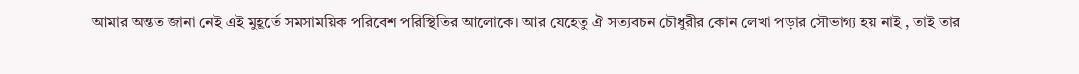আমার অন্তত জানা নেই এই মুহূর্তে সমসাময়িক পরিবেশ পরিস্থিতির আলোকে। আর যেহেতু ঐ সত্যবচন চৌধুরীর কোন লেখা পড়ার সৌভাগ্য হয় নাই , তাই তার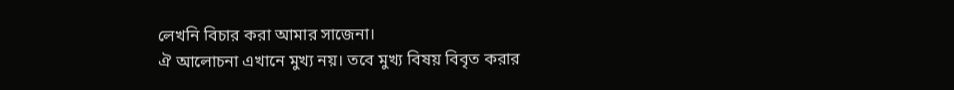লেখনি বিচার করা আমার সাজেনা।
ঐ আলোচনা এখানে মুখ্য নয়। তবে মুখ্য বিষয় বিবৃত করার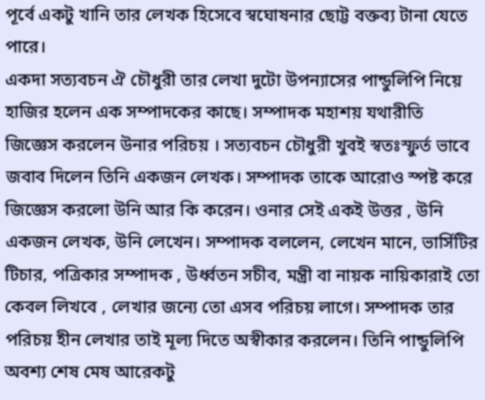পূর্বে একটু খানি তার লেখক হিসেবে স্বঘোষনার ছোট্ট বক্তব্য টানা যেতে পারে।
একদা সত্যবচন ঐ চৌধুরী তার লেখা দুটো উপন্যাসের পান্ডুলিপি নিয়ে হাজির হলেন এক সম্পাদকের কাছে। সম্পাদক মহাশয় যথারীতি জিজ্ঞেস করলেন উনার পরিচয় । সত্যবচন চৌধুরী খুবই স্বতঃস্ফুর্ত ভাবে জবাব দিলেন তিনি একজন লেখক। সম্পাদক তাকে আরোও স্পষ্ট করে জিজ্ঞেস করলো উনি আর কি করেন। ওনার সেই একই উত্তর , উনি একজন লেখক, উনি লেখেন। সম্পাদক বললেন, লেখেন মানে, ভার্সিটির টিচার, পত্রিকার সম্পাদক , উর্ধ্বতন সচীব, মন্ত্রী বা নায়ক নায়িকারাই তো কেবল লিখবে , লেখার জন্যে তো এসব পরিচয় লাগে। সম্পাদক তার পরিচয় হীন লেখার তাই মূল্য দিতে অস্বীকার করলেন। তিনি পান্ডুলিপি অবশ্য শেষ মেষ আরেকটু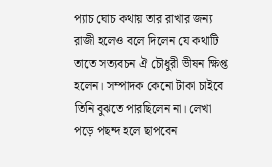প্যাচ ঘোচ কথায় তার রাখার জন্য রাজী হলেও বলে দিলেন যে কথাটি তাতে সত্যবচন ঐ চৌধুরী ভীষন ক্ষিপ্ত হলেন। সম্পাদক কেনো টাকা চাইবে তিনি বুঝতে পারছিলেন না। লেখা পড়ে পছন্দ হলে ছাপবেন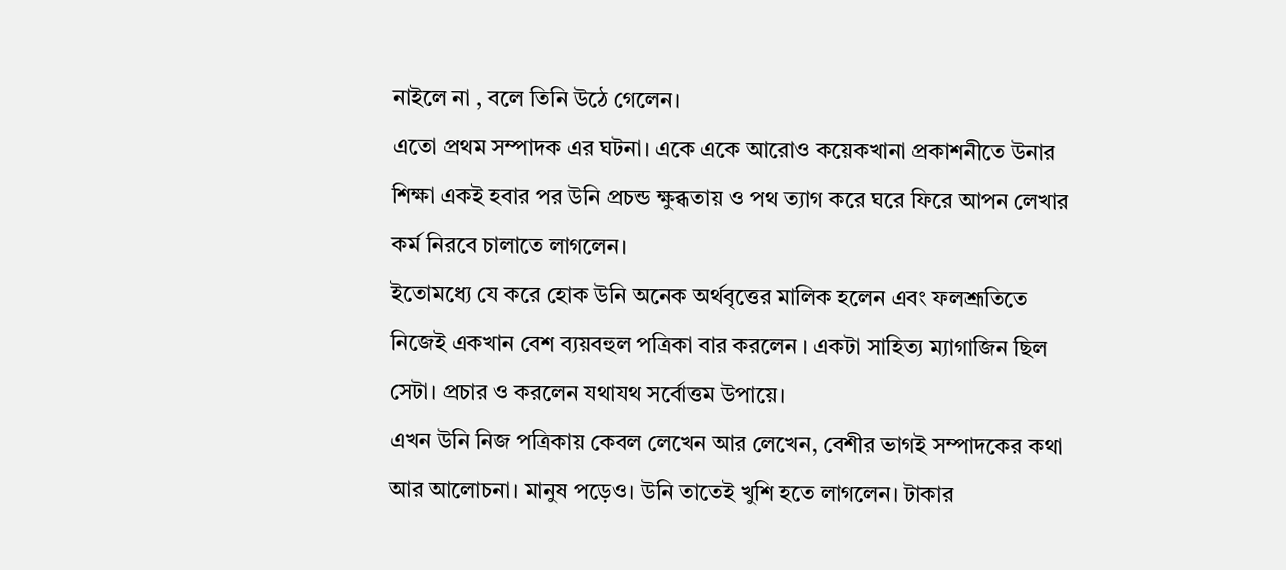নাইলে না , বলে তিনি উঠে গেলেন।
এতো প্রথম সম্পাদক এর ঘটনা। একে একে আরোও কয়েকখানা প্রকাশনীতে উনার শিক্ষা একই হবার পর উনি প্রচন্ড ক্ষুব্ধতায় ও পথ ত্যাগ করে ঘরে ফিরে আপন লেখার কর্ম নিরবে চালাতে লাগলেন।
ইতোমধ্যে যে করে হোক উনি অনেক অর্থবৃত্তের মালিক হলেন এবং ফলশ্রূতিতে নিজেই একখান বেশ ব্যয়বহুল পত্রিকা বার করলেন । একটা সাহিত্য ম্যাগাজিন ছিল সেটা। প্রচার ও করলেন যথাযথ সর্বোত্তম উপায়ে।
এখন উনি নিজ পত্রিকায় কেবল লেখেন আর লেখেন, বেশীর ভাগই সম্পাদকের কথা আর আলোচনা। মানুষ পড়েও। উনি তাতেই খুশি হতে লাগলেন। টাকার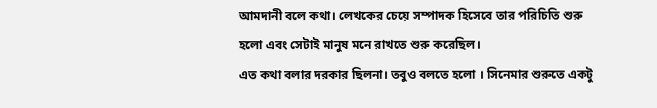আমদানী বলে কথা। লেখকের চেয়ে সম্পাদক হিসেবে তার পরিচিতি শুরু হলো এবং সেটাই মানুষ মনে রাখতে শুরু করেছিল।
এত কথা বলার দরকার ছিলনা। তবুও বলতে হলো । সিনেমার শুরুতে একটু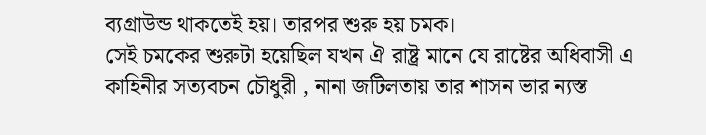ব্যগ্রাউন্ড থাকতেই হয়। তারপর শুরু হয় চমক।
সেই চমকের শুরুটা হয়েছিল যখন ঐ রাষ্ট্র মানে যে রাষ্টের অধিবাসী এ কাহিনীর সত্যবচন চৌধুরী , নানা জটিলতায় তার শাসন ভার ন্যস্ত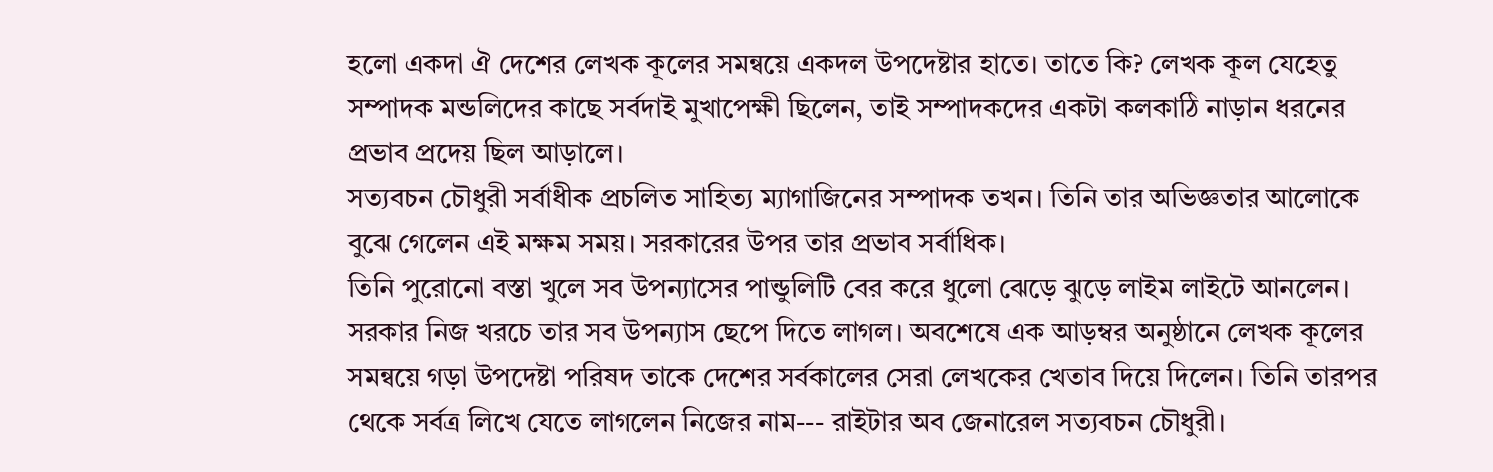হলো একদা ঐ দেশের লেখক কূলের সমন্বয়ে একদল উপদেষ্টার হাতে। তাতে কি? লেখক কূল যেহেতু সম্পাদক মন্ডলিদের কাছে সর্বদাই মুখাপেক্ষী ছিলেন, তাই সম্পাদকদের একটা কলকাঠি নাড়ান ধরনের প্রভাব প্রদেয় ছিল আড়ালে।
সত্যবচন চৌধুরী সর্বাধীক প্রচলিত সাহিত্য ম্যাগাজিনের সম্পাদক তখন। তিনি তার অভিজ্ঞতার আলোকে বুঝে গেলেন এই মক্ষম সময়। সরকারের উপর তার প্রভাব সর্বাধিক।
তিনি পুরোনো বস্তা খুলে সব উপন্যাসের পান্ডুলিটি বের করে ধুলো ঝেড়ে ঝুড়ে লাইম লাইটে আনলেন। সরকার নিজ খরচে তার সব উপন্যাস ছেপে দিতে লাগল। অবশেষে এক আড়ম্বর অনুষ্ঠানে লেখক কূলের সমন্বয়ে গড়া উপদেষ্টা পরিষদ তাকে দেশের সর্বকালের সেরা লেখকের খেতাব দিয়ে দিলেন। তিনি তারপর থেকে সর্বত্র লিখে যেতে লাগলেন নিজের নাম--- রাইটার অব জেনারেল সত্যবচন চৌধুরী।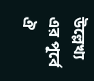উল্লেখ্য এর পূর্বে ঐ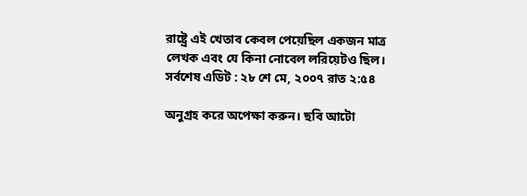রাষ্ট্রে এই খেতাব কেবল পেয়েছিল একজন মাত্র লেখক এবং যে কিনা নোবেল লরিয়েটও ছিল।
সর্বশেষ এডিট : ২৮ শে মে, ২০০৭ রাত ২:৫৪

অনুগ্রহ করে অপেক্ষা করুন। ছবি আটো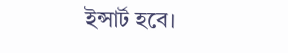ইন্সার্ট হবে।